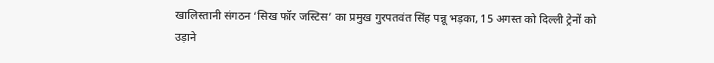खालिस्तानी संगठन ‘सिख फॉर जस्टिस’ का प्रमुख गुरपतवंत सिंह पन्नू भड़का, 15 अगस्त को दिल्ली ट्रेनों को उड़ाने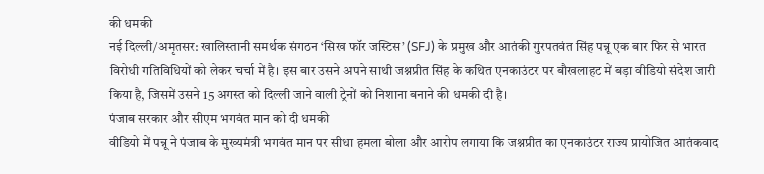की धमकी
नई दिल्ली/अमृतसर: खालिस्तानी समर्थक संगठन ‘सिख फॉर जस्टिस’ (SFJ) के प्रमुख और आतंकी गुरपतवंत सिंह पन्नू एक बार फिर से भारत विरोधी गतिविधियों को लेकर चर्चा में है। इस बार उसने अपने साथी जश्नप्रीत सिंह के कथित एनकाउंटर पर बौखलाहट में बड़ा वीडियो संदेश जारी किया है, जिसमें उसने 15 अगस्त को दिल्ली जाने वाली ट्रेनों को निशाना बनाने की धमकी दी है।
पंजाब सरकार और सीएम भगवंत मान को दी धमकी
वीडियो में पन्नू ने पंजाब के मुख्यमंत्री भगवंत मान पर सीधा हमला बोला और आरोप लगाया कि जश्नप्रीत का एनकाउंटर राज्य प्रायोजित आतंकवाद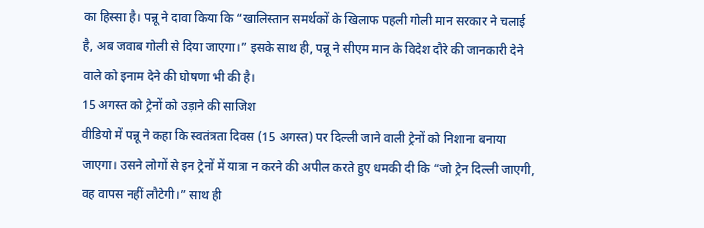का हिस्सा है। पन्नू ने दावा किया कि “खालिस्तान समर्थकों के खिलाफ पहली गोली मान सरकार ने चलाई है, अब जवाब गोली से दिया जाएगा।” इसके साथ ही, पन्नू ने सीएम मान के विदेश दौरे की जानकारी देने वाले को इनाम देने की घोषणा भी की है।
15 अगस्त को ट्रेनों को उड़ाने की साजिश
वीडियो में पन्नू ने कहा कि स्वतंत्रता दिवस (15 अगस्त) पर दिल्ली जाने वाली ट्रेनों को निशाना बनाया जाएगा। उसने लोगों से इन ट्रेनों में यात्रा न करने की अपील करते हुए धमकी दी कि “जो ट्रेन दिल्ली जाएगी, वह वापस नहीं लौटेगी।” साथ ही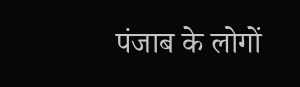पंजाब के लोगों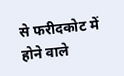से फरीदकोट में होने वाले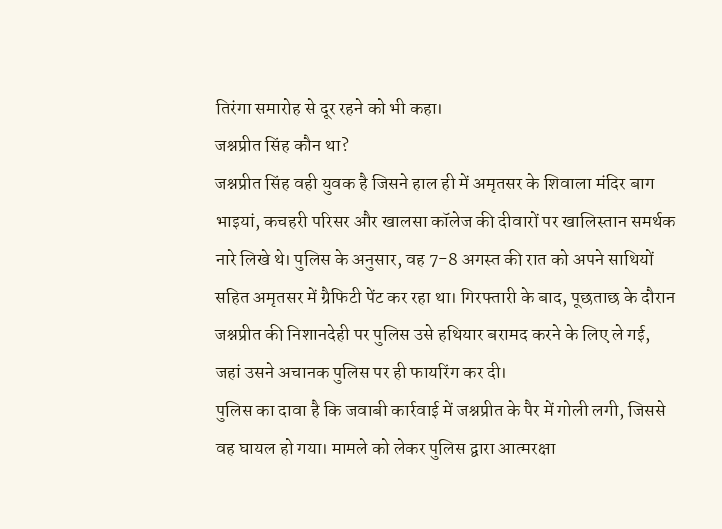तिरंगा समारोह से दूर रहने को भी कहा।
जश्नप्रीत सिंह कौन था?
जश्नप्रीत सिंह वही युवक है जिसने हाल ही में अमृतसर के शिवाला मंदिर बाग भाइयां, कचहरी परिसर और खालसा कॉलेज की दीवारों पर खालिस्तान समर्थक नारे लिखे थे। पुलिस के अनुसार, वह 7-8 अगस्त की रात को अपने साथियों सहित अमृतसर में ग्रैफिटी पेंट कर रहा था। गिरफ्तारी के बाद, पूछताछ के दौरान जश्नप्रीत की निशानदेही पर पुलिस उसे हथियार बरामद करने के लिए ले गई, जहां उसने अचानक पुलिस पर ही फायरिंग कर दी।
पुलिस का दावा है कि जवाबी कार्रवाई में जश्नप्रीत के पैर में गोली लगी, जिससे वह घायल हो गया। मामले को लेकर पुलिस द्वारा आत्मरक्षा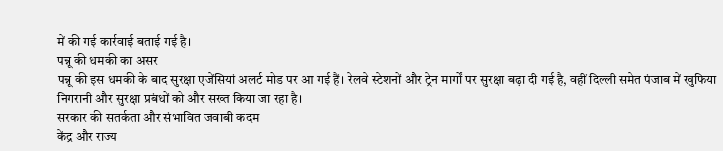में की गई कार्रवाई बताई गई है।
पन्नू की धमकी का असर
पन्नू की इस धमकी के बाद सुरक्षा एजेंसियां अलर्ट मोड पर आ गई हैं। रेलवे स्टेशनों और ट्रेन मार्गों पर सुरक्षा बढ़ा दी गई है, वहीं दिल्ली समेत पंजाब में खुफिया निगरानी और सुरक्षा प्रबंधों को और सख्त किया जा रहा है।
सरकार की सतर्कता और संभावित जवाबी कदम
केंद्र और राज्य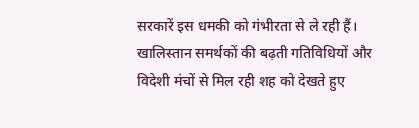सरकारें इस धमकी को गंभीरता से ले रही हैं। खालिस्तान समर्थकों की बढ़ती गतिविधियों और विदेशी मंचों से मिल रही शह को देखते हुए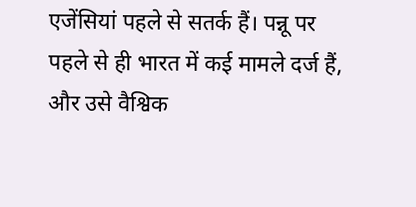एजेंसियां पहले से सतर्क हैं। पन्नू पर पहले से ही भारत में कई मामले दर्ज हैं, और उसे वैश्विक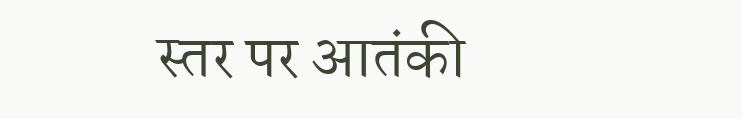स्तर पर आतंकी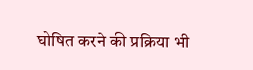घोषित करने की प्रक्रिया भी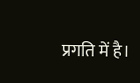प्रगति में है।